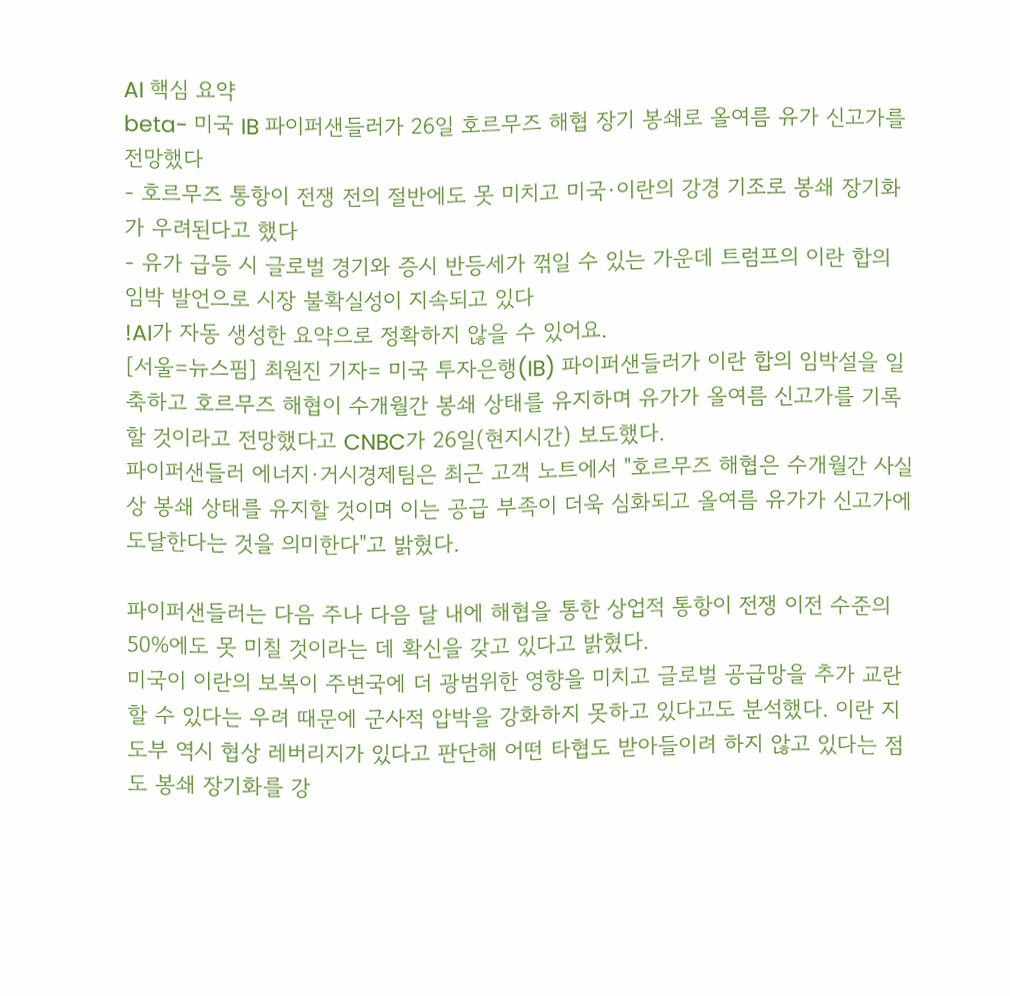AI 핵심 요약
beta- 미국 IB 파이퍼샌들러가 26일 호르무즈 해협 장기 봉쇄로 올여름 유가 신고가를 전망했다
- 호르무즈 통항이 전쟁 전의 절반에도 못 미치고 미국·이란의 강경 기조로 봉쇄 장기화가 우려된다고 했다
- 유가 급등 시 글로벌 경기와 증시 반등세가 꺾일 수 있는 가운데 트럼프의 이란 합의 임박 발언으로 시장 불확실성이 지속되고 있다
!AI가 자동 생성한 요약으로 정확하지 않을 수 있어요.
[서울=뉴스핌] 최원진 기자= 미국 투자은행(IB) 파이퍼샌들러가 이란 합의 임박설을 일축하고 호르무즈 해협이 수개월간 봉쇄 상태를 유지하며 유가가 올여름 신고가를 기록할 것이라고 전망했다고 CNBC가 26일(현지시간) 보도했다.
파이퍼샌들러 에너지·거시경제팀은 최근 고객 노트에서 "호르무즈 해협은 수개월간 사실상 봉쇄 상태를 유지할 것이며 이는 공급 부족이 더욱 심화되고 올여름 유가가 신고가에 도달한다는 것을 의미한다"고 밝혔다.

파이퍼샌들러는 다음 주나 다음 달 내에 해협을 통한 상업적 통항이 전쟁 이전 수준의 50%에도 못 미칠 것이라는 데 확신을 갖고 있다고 밝혔다.
미국이 이란의 보복이 주변국에 더 광범위한 영향을 미치고 글로벌 공급망을 추가 교란할 수 있다는 우려 때문에 군사적 압박을 강화하지 못하고 있다고도 분석했다. 이란 지도부 역시 협상 레버리지가 있다고 판단해 어떤 타협도 받아들이려 하지 않고 있다는 점도 봉쇄 장기화를 강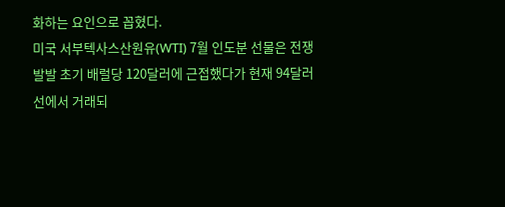화하는 요인으로 꼽혔다.
미국 서부텍사스산원유(WTI) 7월 인도분 선물은 전쟁 발발 초기 배럴당 120달러에 근접했다가 현재 94달러 선에서 거래되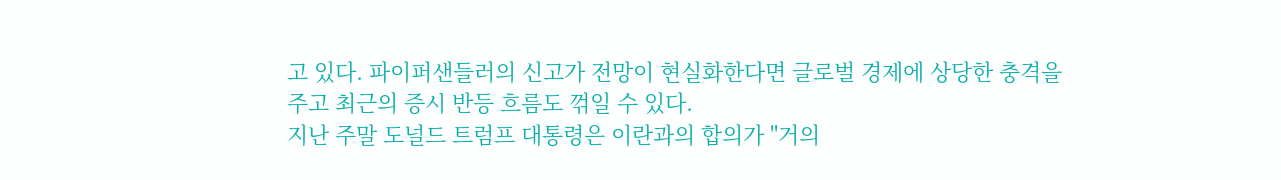고 있다. 파이퍼샌들러의 신고가 전망이 현실화한다면 글로벌 경제에 상당한 충격을 주고 최근의 증시 반등 흐름도 꺾일 수 있다.
지난 주말 도널드 트럼프 대통령은 이란과의 합의가 "거의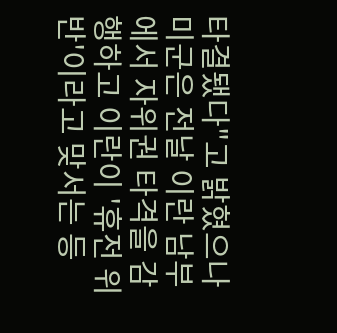타결됐다"고 밝혔으나 미군은 전날 이란 남부에서 자위권 타격을 감행하고 이란이 '휴전 위반'이라고 맞서는 등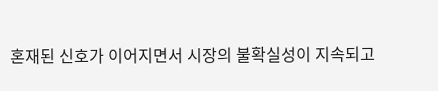혼재된 신호가 이어지면서 시장의 불확실성이 지속되고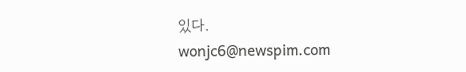있다.
wonjc6@newspim.com